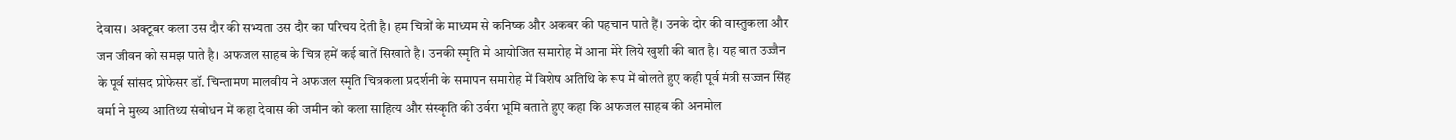देवास। अक्टूबर कला उस दौर की सभ्यता उस दौर का परिचय देती है। हम चित्रों के माध्यम से कनिष्क और अकबर की पहचान पाते हैं। उनके दोर की वास्तुकला और जन जीवन को समझ पाते है। अफजल साहब के चित्र हमें कई बातें सिखाते है। उनकी स्मृति मे आयोजित समारोह में आना मेरे लिये खुशी की बात है। यह बात उज्जैन के पूर्व सांसद प्रोफेसर डॉ. चिन्तामण मालवीय ने अफजल स्मृति चित्रकला प्रदर्शनी के समापन समारोह में विशेष अतिथि के रूप में बोलते हुए कही पूर्व मंत्री सज्जन सिंह वर्मा ने मुख्य आतिथ्य संबोधन में कहा देवास की जमीन को कला साहित्य और संस्कृति की उर्वरा भूमि बताते हुए कहा कि अफजल साहब की अनमोल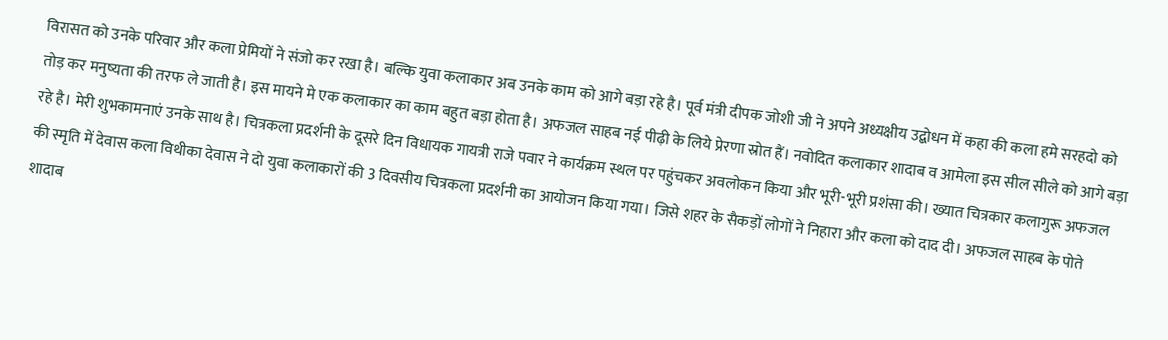विरासत को उनके परिवार और कला प्रेमियों ने संजो कर रखा है। बल्कि युवा कलाकार अब उनके काम को आगे बड़ा रहे है। पूर्व मंत्री दीपक जोशी जी ने अपने अध्यक्षीय उद्बोधन में कहा की कला हमे सरहदो को तोड़ कर मनुष्यता की तरफ ले जाती है। इस मायने मे एक कलाकार का काम बहुत बड़ा होता है। अफजल साहब नई पीढ़ी के लिये प्रेरणा स्रोत हैं। नवोदित कलाकार शादाब व आमेला इस सील सीले को आगे बड़ा रहे है। मेरी शुभकामनाएं उनके साथ है। चित्रकला प्रदर्शनी के दूसरे दिन विधायक गायत्री राजे पवार ने कार्यक्रम स्थल पर पहुंचकर अवलोकन किया और भूरी-भूरी प्रशंसा की। ख्यात चित्रकार कलागुरू अफजल की स्मृति में देवास कला विथीका देवास ने दो युवा कलाकारों की 3 दिवसीय चित्रकला प्रदर्शनी का आयोजन किया गया। जिसे शहर के सैकड़ों लोगों ने निहारा और कला को दाद दी। अफजल साहब के पोते शादाब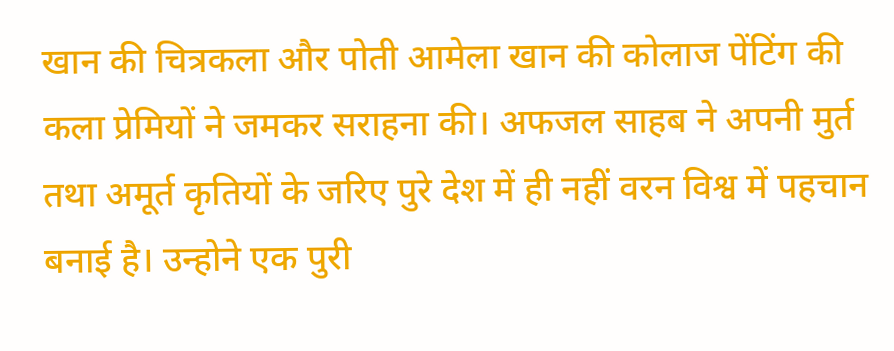खान की चित्रकला और पोती आमेला खान की कोलाज पेंटिंग की कला प्रेमियों ने जमकर सराहना की। अफजल साहब ने अपनी मुर्त तथा अमूर्त कृतियों के जरिए पुरे देश में ही नहीं वरन विश्व में पहचान बनाई है। उन्होने एक पुरी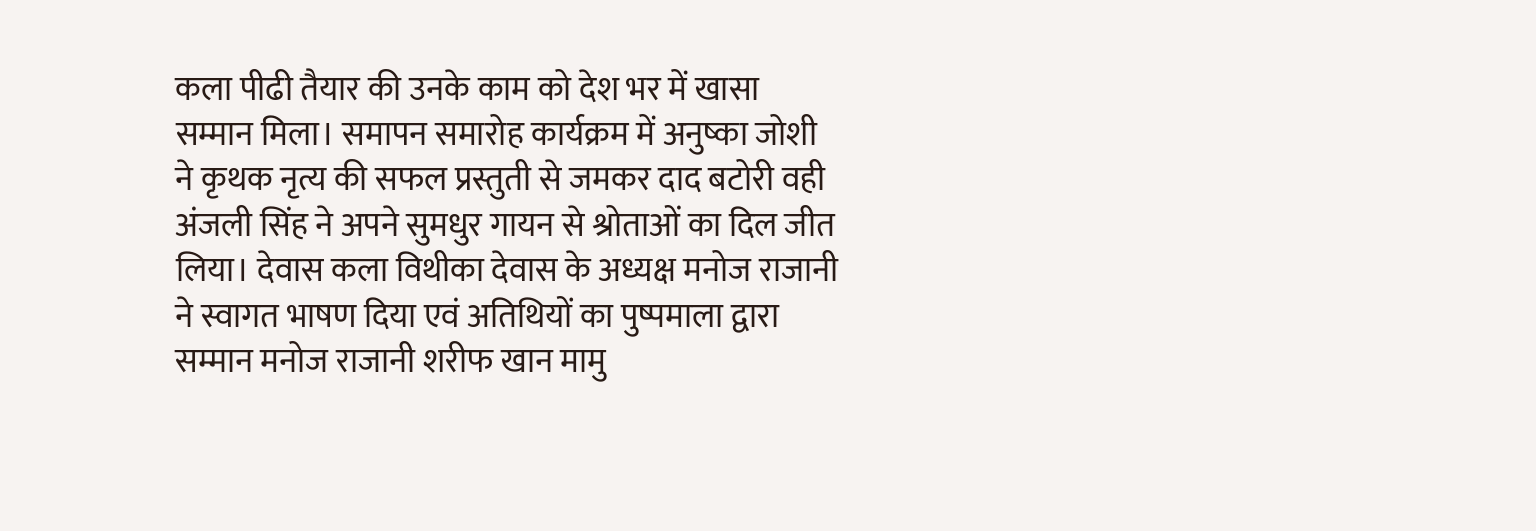कला पीढी तैयार की उनके काम को देश भर में खासा सम्मान मिला। समापन समारोह कार्यक्रम में अनुष्का जोशी ने कृथक नृत्य की सफल प्रस्तुती से जमकर दाद बटोरी वही अंजली सिंह ने अपने सुमधुर गायन से श्रोताओं का दिल जीत लिया। देवास कला विथीका देवास के अध्यक्ष मनोज राजानी ने स्वागत भाषण दिया एवं अतिथियों का पुष्पमाला द्वारा सम्मान मनोज राजानी शरीफ खान मामु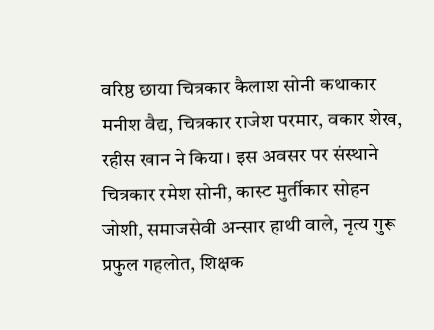वरिष्ठ छाया चित्रकार कैलाश सोनी कथाकार मनीश वैद्य, चित्रकार राजेश परमार, वकार शेख, रहीस खान ने किया। इस अवसर पर संस्थाने चित्रकार रमेश सोनी, कास्ट मुर्तीकार सोहन जोशी, समाजसेवी अन्सार हाथी वाले, नृत्य गुरू प्रफुल गहलोत, शिक्षक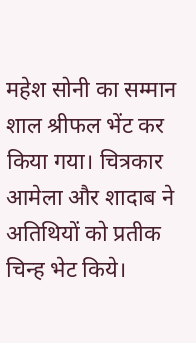महेश सोनी का सम्मान शाल श्रीफल भेंट कर किया गया। चित्रकार आमेला और शादाब ने अतिथियों को प्रतीक चिन्ह भेट किये।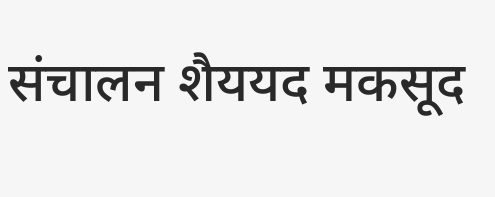संचालन शैययद मकसूद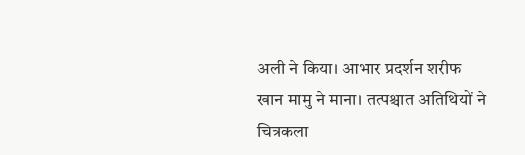अली ने किया। आभार प्रदर्शन शरीफ खान मामु ने माना। तत्पश्चात अतिथियों ने चित्रकला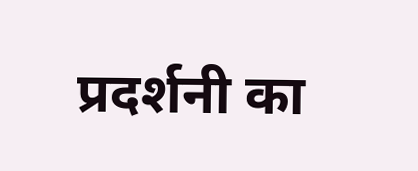प्रदर्शनी का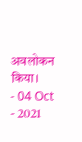अवलोकन किया।
- 04 Oct
- 2021